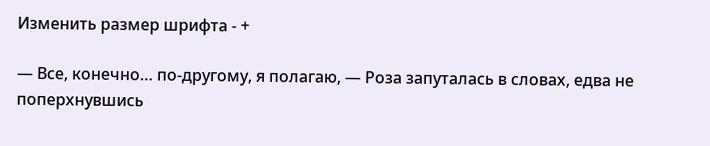Изменить размер шрифта - +

— Все, конечно… по-другому, я полагаю, — Роза запуталась в словах, едва не поперхнувшись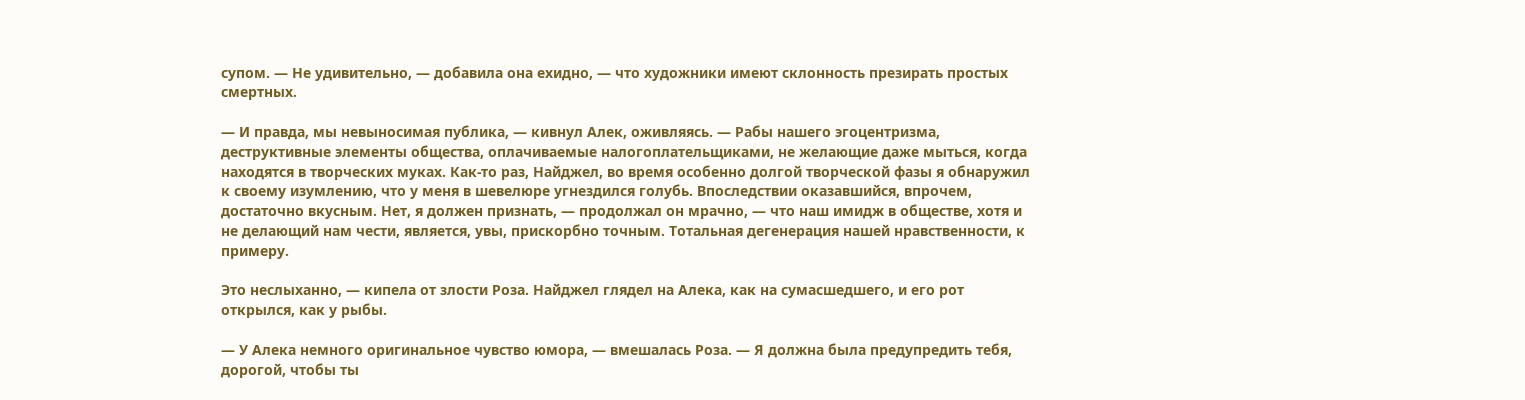супом. — Не удивительно, — добавила она ехидно, — что художники имеют склонность презирать простых смертных.

— И правда, мы невыносимая публика, — кивнул Алек, оживляясь. — Рабы нашего эгоцентризма, деструктивные элементы общества, оплачиваемые налогоплательщиками, не желающие даже мыться, когда находятся в творческих муках. Как-то раз, Найджел, во время особенно долгой творческой фазы я обнаружил к своему изумлению, что у меня в шевелюре угнездился голубь. Впоследствии оказавшийся, впрочем, достаточно вкусным. Нет, я должен признать, — продолжал он мрачно, — что наш имидж в обществе, хотя и не делающий нам чести, является, увы, прискорбно точным. Тотальная дегенерация нашей нравственности, к примеру.

Это неслыханно, — кипела от злости Роза. Найджел глядел на Алека, как на сумасшедшего, и его рот открылся, как у рыбы.

— У Алека немного оригинальное чувство юмора, — вмешалась Роза. — Я должна была предупредить тебя, дорогой, чтобы ты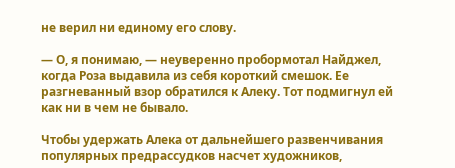не верил ни единому его слову.

— О, я понимаю, — неуверенно пробормотал Найджел, когда Роза выдавила из себя короткий смешок. Ее разгневанный взор обратился к Алеку. Тот подмигнул ей как ни в чем не бывало.

Чтобы удержать Алека от дальнейшего развенчивания популярных предрассудков насчет художников,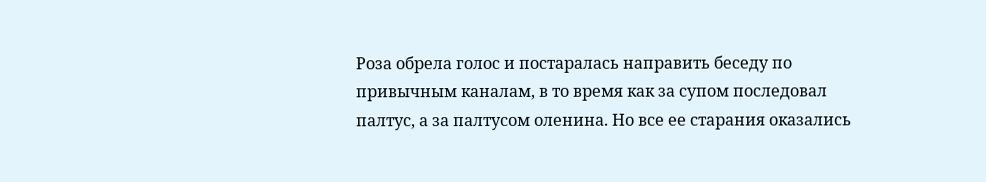Роза обрела голос и постаралась направить беседу по привычным каналам, в то время как за супом последовал палтус, а за палтусом оленина. Но все ее старания оказались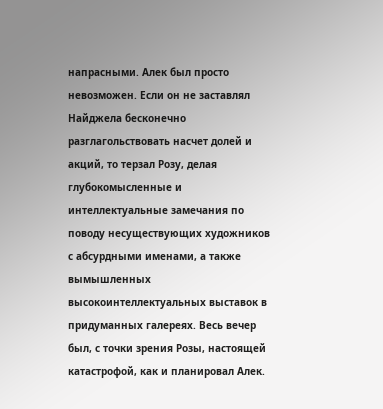напрасными. Алек был просто невозможен. Если он не заставлял Найджела бесконечно разглагольствовать насчет долей и акций, то терзал Розу, делая глубокомысленные и интеллектуальные замечания по поводу несуществующих художников с абсурдными именами, а также вымышленных высокоинтеллектуальных выставок в придуманных галереях. Весь вечер был, с точки зрения Розы, настоящей катастрофой, как и планировал Алек.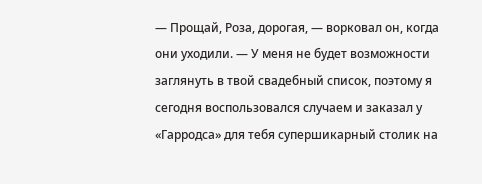— Прощай, Роза, дорогая, — ворковал он, когда они уходили. — У меня не будет возможности заглянуть в твой свадебный список, поэтому я сегодня воспользовался случаем и заказал у «Гарродса» для тебя супершикарный столик на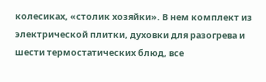колесиках, «столик хозяйки». В нем комплект из электрической плитки, духовки для разогрева и шести термостатических блюд, все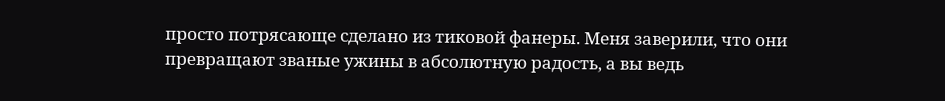просто потрясающе сделано из тиковой фанеры. Меня заверили, что они превращают званые ужины в абсолютную радость, а вы ведь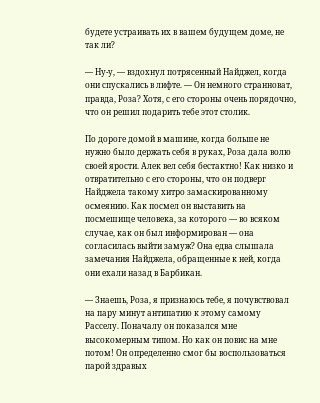будете устраивать их в вашем будущем доме, не так ли?

— Ну-у, — вздохнул потрясенный Найджел, когда они спускались в лифте. — Он немного странноват, правда, Роза? Хотя, с его стороны очень порядочно, что он решил подарить тебе этот столик.

По дороге домой в машине, когда больше не нужно было держать себя в руках, Роза дала волю своей ярости. Алек вел себя бестактно! Как низко и отвратительно с его стороны, что он подверг Найджела такому хитро замаскированному осмеянию. Как посмел он выставить на посмешище человека, за которого — во всяком случае, как он был информирован — она согласилась выйти замуж? Она едва слышала замечания Найджела, обращенные к ней, когда они ехали назад в Барбикан.

— Знаешь, Роза, я признаюсь тебе, я почувствовал на пару минут антипатию к этому самому Расселу. Поначалу он показался мне высокомерным типом. Но как он повис на мне потом! Он определенно смог бы воспользоваться парой здравых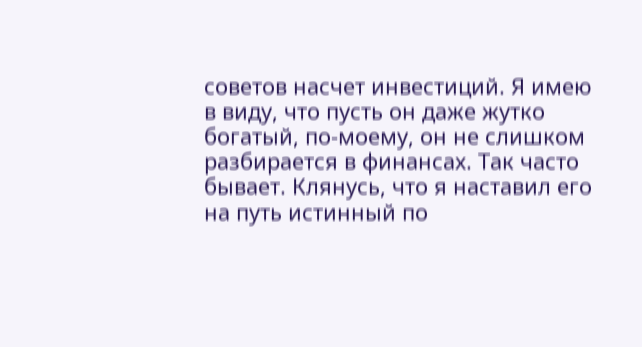советов насчет инвестиций. Я имею в виду, что пусть он даже жутко богатый, по-моему, он не слишком разбирается в финансах. Так часто бывает. Клянусь, что я наставил его на путь истинный по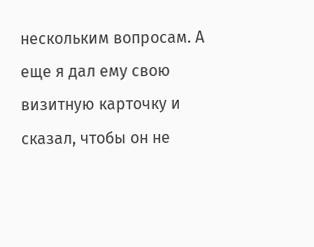нескольким вопросам. А еще я дал ему свою визитную карточку и сказал, чтобы он не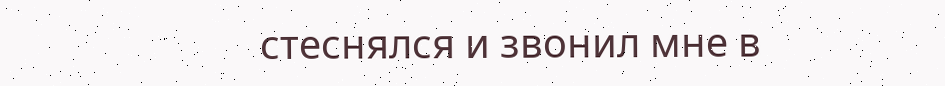стеснялся и звонил мне в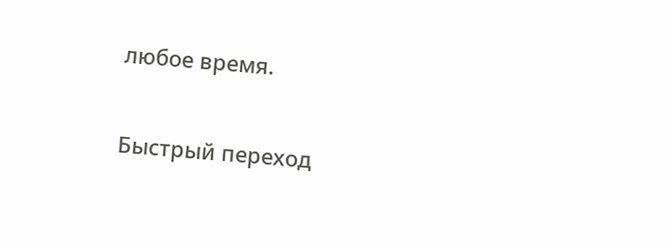любое время.

Быстрый переход